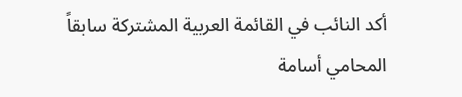أكد النائب في القائمة العربية المشتركة سابقاً المحامي أسامة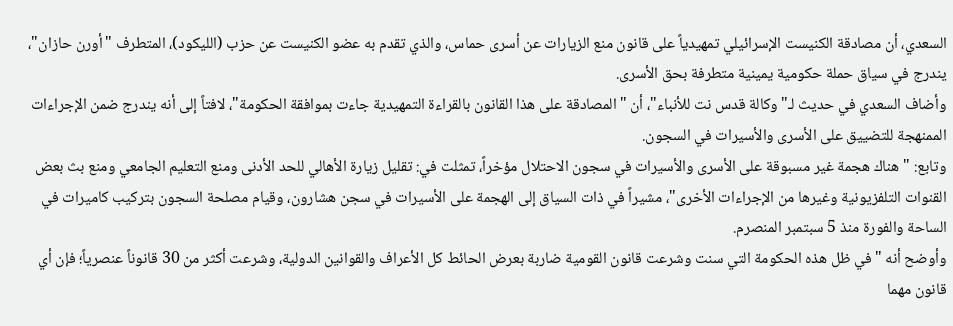السعدي، أن مصادقة الكنيست الإسرائيلي تمهيدياً على قانون منع الزيارات عن أسرى حماس، والذي تقدم به عضو الكنيست عن حزب (الليكود)، المتطرف "أورن حازان"، يندرج في سياق حملة حكومية يمينية متطرفة بحق الأسرى.
وأضاف السعدي في حديث لـ"وكالة قدس نت للأنباء"، أن "المصادقة على هذا القانون بالقراءة التمهيدية جاءت بموافقة الحكومة"، لافتاً إلى أنه يندرج ضمن الإجراءات الممنهجة للتضييق على الأسرى والأسيرات في السجون.
وتابع: "هناك هجمة غير مسبوقة على الأسرى والأسيرات في سجون الاحتلال مؤخراً، تمثلت في: تقليل زيارة الأهالي للحد الأدنى ومنع التعليم الجامعي ومنع بث بعض القنوات التلفزيونية وغيرها من الإجراءات الأخرى"، مشيراً في ذات السياق إلى الهجمة على الأسيرات في سجن هشارون، وقيام مصلحة السجون بتركيب كاميرات في الساحة والفورة منذ 5 سبتمبر المنصرم.
وأوضح أنه "في ظل هذه الحكومة التي سنت وشرعت قانون القومية ضاربة بعرض الحائط كل الأعراف والقوانين الدولية، وشرعت أكثر من 30 قانوناً عنصرياً؛ فإن أي قانون مهما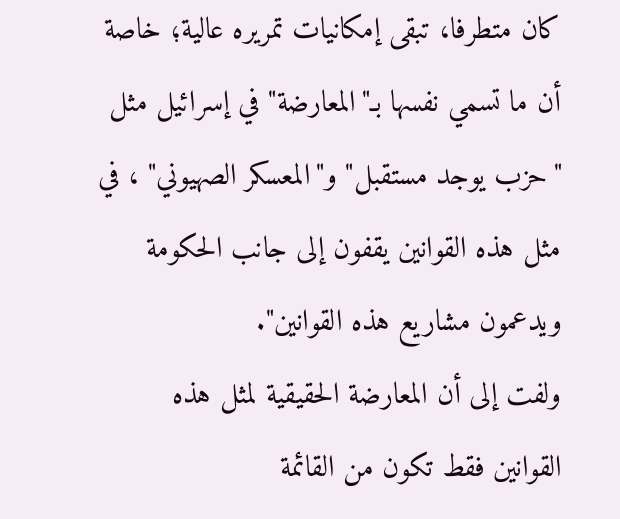كان متطرفا، تبقى إمكانيات تمريره عالية؛ خاصة أن ما تسمي نفسها بـ"المعارضة" في إسرائيل مثل "حزب يوجد مستقبل" و"المعسكر الصهيوني" ، في مثل هذه القوانين يقفون إلى جانب الحكومة ويدعمون مشاريع هذه القوانين".
ولفت إلى أن المعارضة الحقيقية لمثل هذه القوانين فقط تكون من القائمة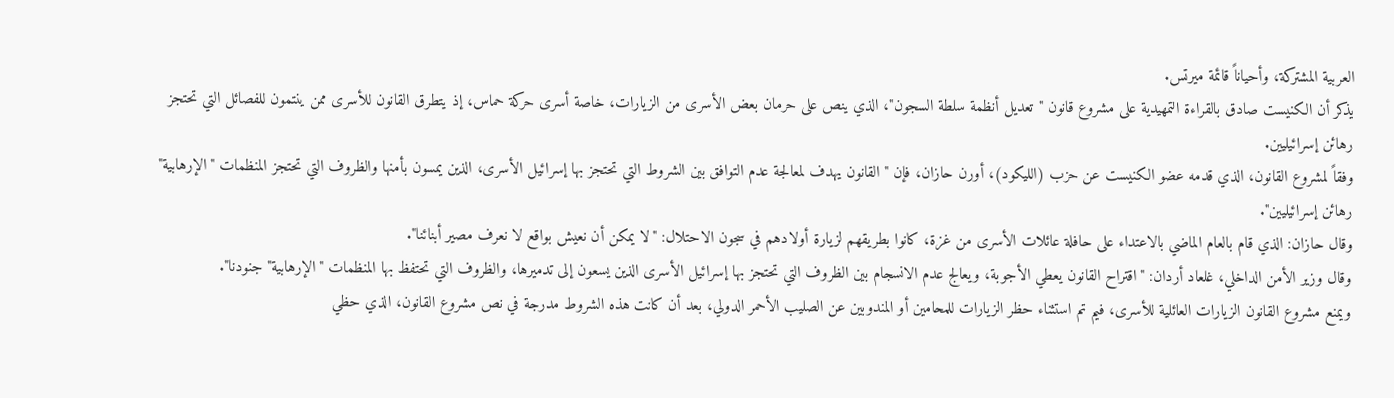العربية المشتركة، وأحياناً قائمة ميرتس.
يذكر أن الكنيست صادق بالقراءة التمهيدية على مشروع قانون "تعديل أنظمة سلطة السجون"، الذي ينص على حرمان بعض الأسرى من الزيارات، خاصة أسرى حركة حماس، إذ يتطرق القانون للأسرى ممن ينتمون للفصائل التي تحتجز رهائن إسرائيليين.
وفقاً لمشروع القانون، الذي قدمه عضو الكنيست عن حزب (الليكود)، أورن حازان، فإن "القانون يهدف لمعالجة عدم التوافق بين الشروط التي تحتجز بها إسرائيل الأسرى، الذين يمسون بأمنها والظروف التي تحتجز المنظمات "الإرهابية" رهائن إسرائيليين".
وقال حازان: الذي قام بالعام الماضي بالاعتداء على حافلة عائلات الأسرى من غزة، كانوا بطريقهم لزيارة أولادهم في سجون الاحتلال: "لا يمكن أن نعيش بواقع لا نعرف مصير أبنائنا".
وقال وزير الأمن الداخلي، غلعاد أردان: "اقتراح القانون يعطي الأجوبة، ويعالج عدم الانسجام بين الظروف التي تحتجز بها إسرائيل الأسرى الذين يسعون إلى تدميرها، والظروف التي تحتفظ بها المنظمات "الإرهابية" جنودنا".
ويمنع مشروع القانون الزيارات العائلية للأسرى، فيم تم استثناء حظر الزيارات للمحامين أو المندوبين عن الصليب الأحمر الدولي، بعد أن كانت هذه الشروط مدرجة في نص مشروع القانون، الذي حظي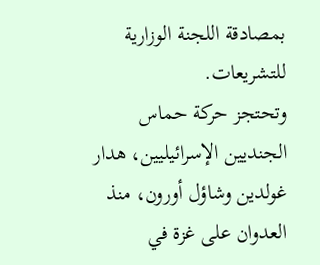بمصادقة اللجنة الوزارية للتشريعات.
وتحتجز حركة حماس الجنديين الإسرائيليين، هدار غولدين وشاؤل أورون، منذ العدوان على غزة في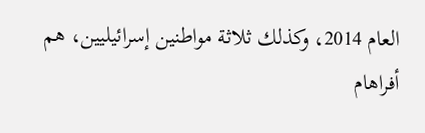العام 2014، وكذلك ثلاثة مواطنين إسرائيليين، هم أفراهام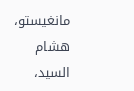مانغيستو، هشام السيد،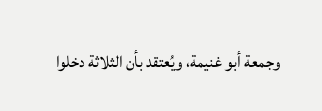وجمعة أبو غنيمة، ويُعتقد بأن الثلاثة دخلوا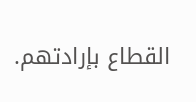القطاع بإرادتهم.